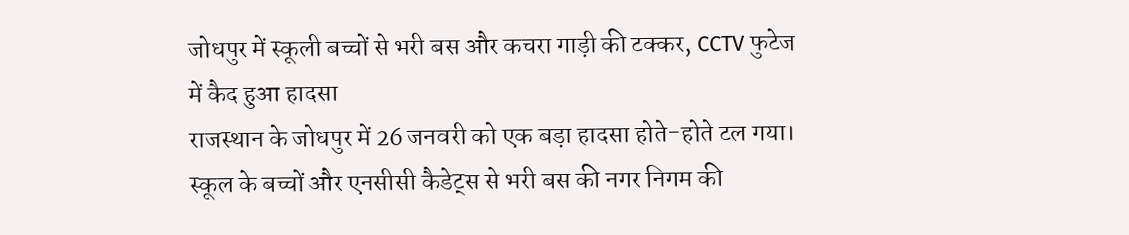जोधपुर में स्कूली बच्चों से भरी बस और कचरा गाड़ी की टक्कर, CCTV फुटेज में कैद हुआ हादसा
राजस्थान के जोधपुर में 26 जनवरी को एक बड़ा हादसा होते-होते टल गया। स्कूल के बच्चों और एनसीसी कैडेट्स से भरी बस की नगर निगम की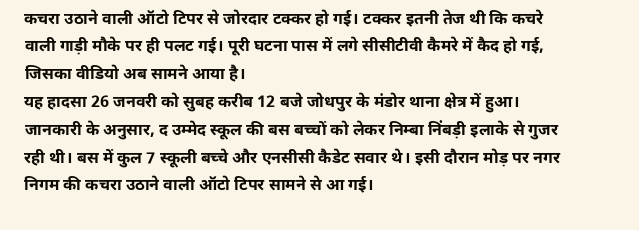कचरा उठाने वाली ऑटो टिपर से जोरदार टक्कर हो गई। टक्कर इतनी तेज थी कि कचरे वाली गाड़ी मौके पर ही पलट गई। पूरी घटना पास में लगे सीसीटीवी कैमरे में कैद हो गई, जिसका वीडियो अब सामने आया है।
यह हादसा 26 जनवरी को सुबह करीब 12 बजे जोधपुर के मंडोर थाना क्षेत्र में हुआ। जानकारी के अनुसार, द उम्मेद स्कूल की बस बच्चों को लेकर निम्बा निंबड़ी इलाके से गुजर रही थी। बस में कुल 7 स्कूली बच्चे और एनसीसी कैडेट सवार थे। इसी दौरान मोड़ पर नगर निगम की कचरा उठाने वाली ऑटो टिपर सामने से आ गई।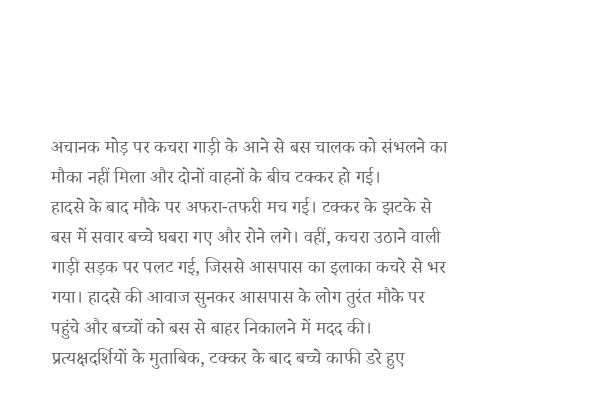अचानक मोड़ पर कचरा गाड़ी के आने से बस चालक को संभलने का मौका नहीं मिला और दोनों वाहनों के बीच टक्कर हो गई।
हादसे के बाद मौके पर अफरा-तफरी मच गई। टक्कर के झटके से बस में सवार बच्चे घबरा गए और रोने लगे। वहीं, कचरा उठाने वाली गाड़ी सड़क पर पलट गई, जिससे आसपास का इलाका कचरे से भर गया। हादसे की आवाज सुनकर आसपास के लोग तुरंत मौके पर पहुंचे और बच्चों को बस से बाहर निकालने में मदद की।
प्रत्यक्षदर्शियों के मुताबिक, टक्कर के बाद बच्चे काफी डरे हुए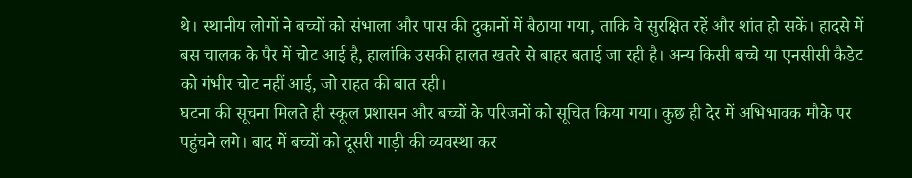थे। स्थानीय लोगों ने बच्चों को संभाला और पास की दुकानों में बैठाया गया, ताकि वे सुरक्षित रहें और शांत हो सकें। हादसे में बस चालक के पैर में चोट आई है, हालांकि उसकी हालत खतरे से बाहर बताई जा रही है। अन्य किसी बच्चे या एनसीसी कैडेट को गंभीर चोट नहीं आई, जो राहत की बात रही।
घटना की सूचना मिलते ही स्कूल प्रशासन और बच्चों के परिजनों को सूचित किया गया। कुछ ही देर में अभिभावक मौके पर पहुंचने लगे। बाद में बच्चों को दूसरी गाड़ी की व्यवस्था कर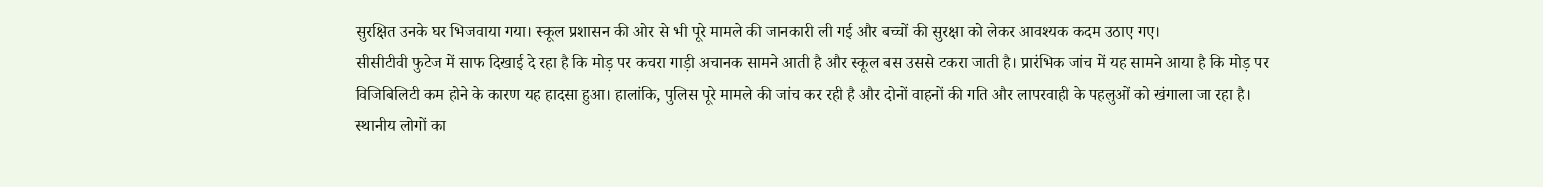सुरक्षित उनके घर भिजवाया गया। स्कूल प्रशासन की ओर से भी पूरे मामले की जानकारी ली गई और बच्चों की सुरक्षा को लेकर आवश्यक कदम उठाए गए।
सीसीटीवी फुटेज में साफ दिखाई दे रहा है कि मोड़ पर कचरा गाड़ी अचानक सामने आती है और स्कूल बस उससे टकरा जाती है। प्रारंभिक जांच में यह सामने आया है कि मोड़ पर विजिबिलिटी कम होने के कारण यह हादसा हुआ। हालांकि, पुलिस पूरे मामले की जांच कर रही है और दोनों वाहनों की गति और लापरवाही के पहलुओं को खंगाला जा रहा है।
स्थानीय लोगों का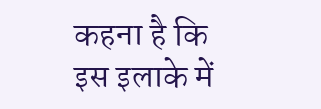कहना है कि इस इलाके में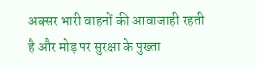अक्सर भारी वाहनों की आवाजाही रहती है और मोड़ पर सुरक्षा के पुख्ता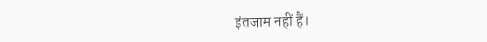इंतजाम नहीं हैं।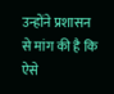उन्होंने प्रशासन से मांग की है कि ऐसे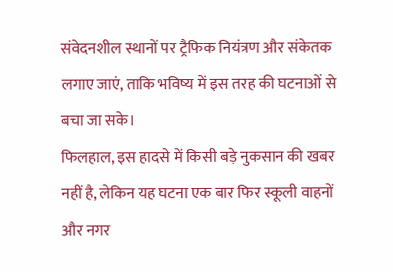संवेदनशील स्थानों पर ट्रैफिक नियंत्रण और संकेतक लगाए जाएं, ताकि भविष्य में इस तरह की घटनाओं से बचा जा सके।
फिलहाल, इस हादसे में किसी बड़े नुकसान की खबर नहीं है, लेकिन यह घटना एक बार फिर स्कूली वाहनों और नगर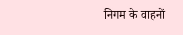निगम के वाहनों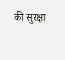की सुरक्षा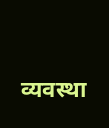व्यवस्था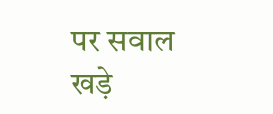पर सवाल खड़े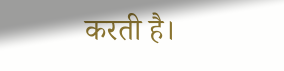करती है।